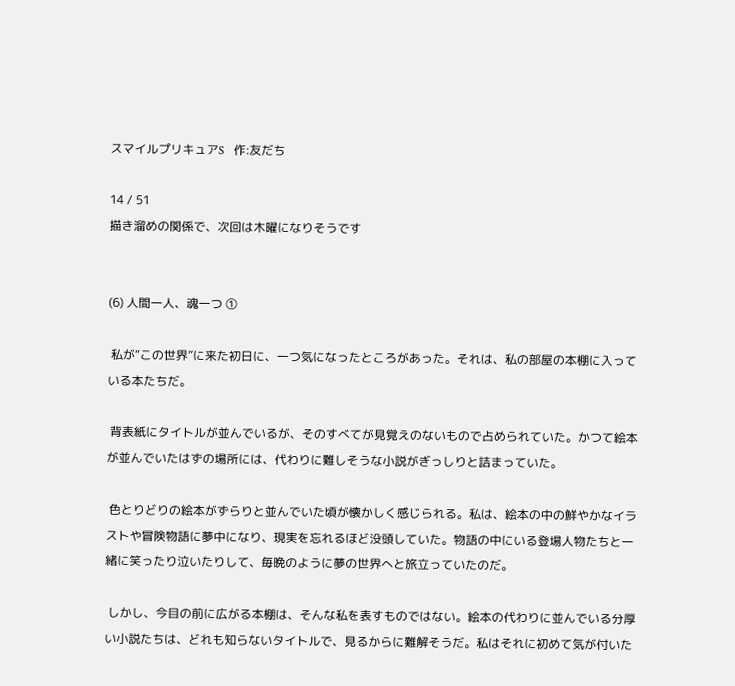スマイルプリキュアS   作:友だち

14 / 51
描き溜めの関係で、次回は木曜になりそうです


(6) 人間一人、魂一つ ①

 私が“この世界”に来た初日に、一つ気になったところがあった。それは、私の部屋の本棚に入っている本たちだ。

 背表紙にタイトルが並んでいるが、そのすべてが見覚えのないもので占められていた。かつて絵本が並んでいたはずの場所には、代わりに難しそうな小説がぎっしりと詰まっていた。

 色とりどりの絵本がずらりと並んでいた頃が懐かしく感じられる。私は、絵本の中の鮮やかなイラストや冒険物語に夢中になり、現実を忘れるほど没頭していた。物語の中にいる登場人物たちと一緒に笑ったり泣いたりして、毎晩のように夢の世界へと旅立っていたのだ。

 しかし、今目の前に広がる本棚は、そんな私を表すものではない。絵本の代わりに並んでいる分厚い小説たちは、どれも知らないタイトルで、見るからに難解そうだ。私はそれに初めて気が付いた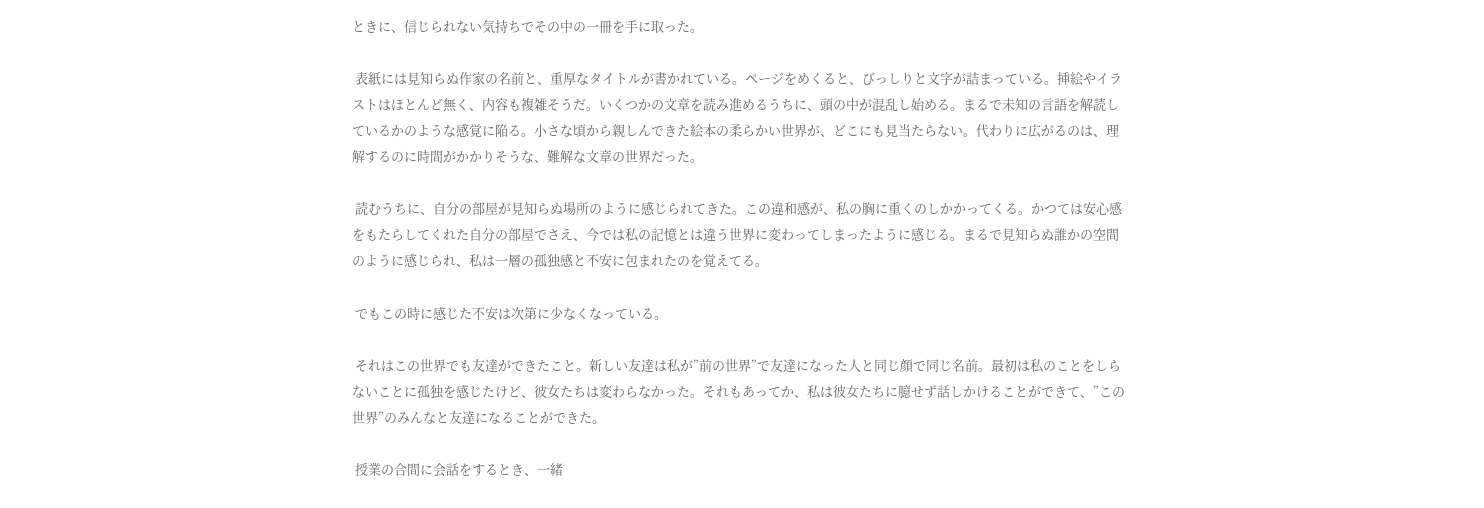ときに、信じられない気持ちでその中の一冊を手に取った。

 表紙には見知らぬ作家の名前と、重厚なタイトルが書かれている。ページをめくると、びっしりと文字が詰まっている。挿絵やイラストはほとんど無く、内容も複雑そうだ。いくつかの文章を読み進めるうちに、頭の中が混乱し始める。まるで未知の言語を解読しているかのような感覚に陥る。小さな頃から親しんできた絵本の柔らかい世界が、どこにも見当たらない。代わりに広がるのは、理解するのに時間がかかりそうな、難解な文章の世界だった。

 読むうちに、自分の部屋が見知らぬ場所のように感じられてきた。この違和感が、私の胸に重くのしかかってくる。かつては安心感をもたらしてくれた自分の部屋でさえ、今では私の記憶とは違う世界に変わってしまったように感じる。まるで見知らぬ誰かの空間のように感じられ、私は一層の孤独感と不安に包まれたのを覚えてる。

 でもこの時に感じた不安は次第に少なくなっている。

 それはこの世界でも友達ができたこと。新しい友達は私が”前の世界”で友達になった人と同じ顔で同じ名前。最初は私のことをしらないことに孤独を感じたけど、彼女たちは変わらなかった。それもあってか、私は彼女たちに臆せず話しかけることができて、”この世界”のみんなと友達になることができた。

 授業の合間に会話をするとき、一緒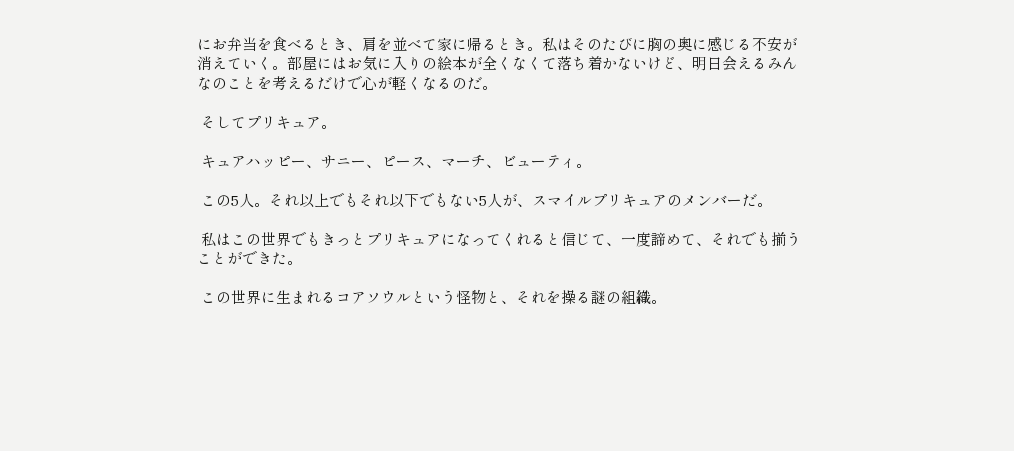にお弁当を食べるとき、肩を並べて家に帰るとき。私はそのたびに胸の奥に感じる不安が消えていく。部屋にはお気に入りの絵本が全くなくて落ち着かないけど、明日会えるみんなのことを考えるだけで心が軽くなるのだ。

 そしてプリキュア。

 キュアハッピー、サニー、ピース、マーチ、ビューティ。

 この5人。それ以上でもそれ以下でもない5人が、スマイルプリキュアのメンバーだ。

 私はこの世界でもきっとプリキュアになってくれると信じて、一度諦めて、それでも揃うことができた。

 この世界に生まれるコアソウルという怪物と、それを操る謎の組織。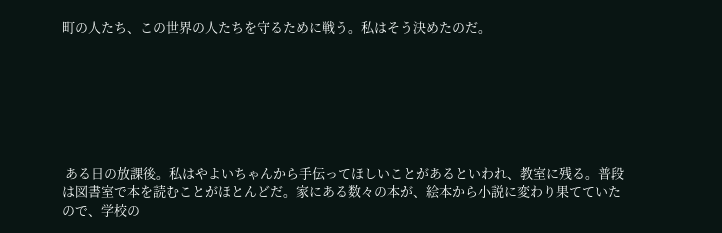町の人たち、この世界の人たちを守るために戦う。私はそう決めたのだ。







 ある日の放課後。私はやよいちゃんから手伝ってほしいことがあるといわれ、教室に残る。普段は図書室で本を読むことがほとんどだ。家にある数々の本が、絵本から小説に変わり果てていたので、学校の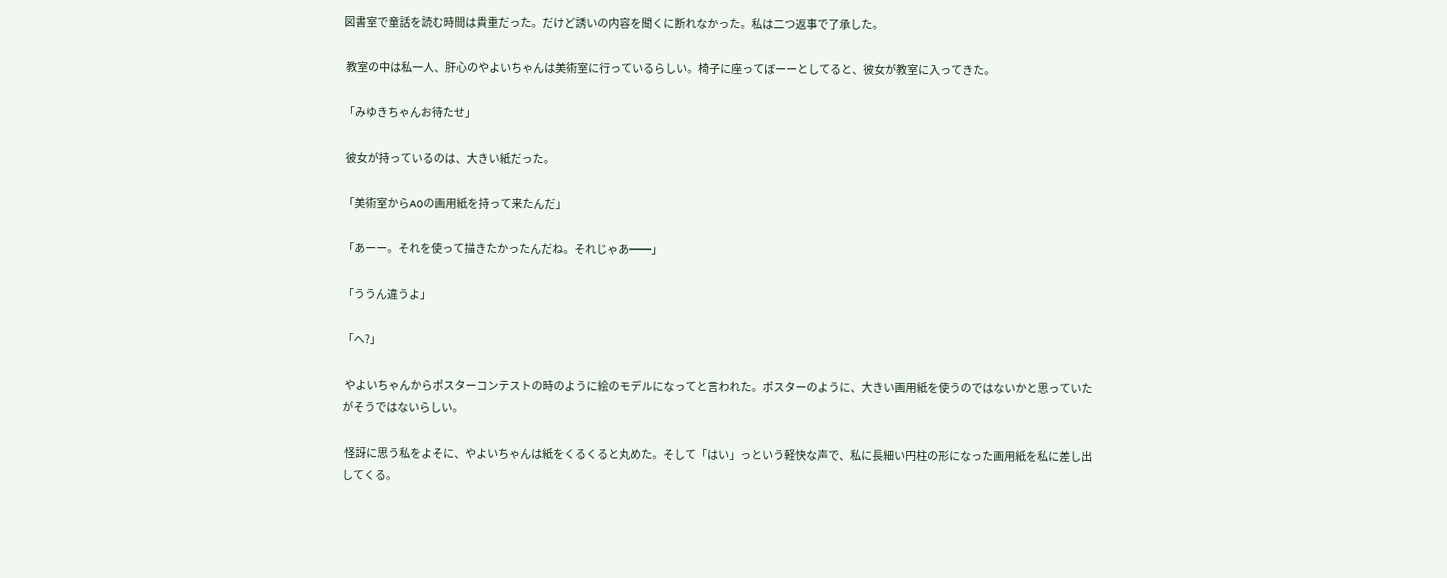図書室で童話を読む時間は貴重だった。だけど誘いの内容を聞くに断れなかった。私は二つ返事で了承した。

 教室の中は私一人、肝心のやよいちゃんは美術室に行っているらしい。椅子に座ってぼーーとしてると、彼女が教室に入ってきた。

「みゆきちゃんお待たせ」

 彼女が持っているのは、大きい紙だった。

「美術室からA0の画用紙を持って来たんだ」

「あーー。それを使って描きたかったんだね。それじゃあ━━」

「ううん違うよ」

「へ?」

 やよいちゃんからポスターコンテストの時のように絵のモデルになってと言われた。ポスターのように、大きい画用紙を使うのではないかと思っていたがそうではないらしい。

 怪訝に思う私をよそに、やよいちゃんは紙をくるくると丸めた。そして「はい」っという軽快な声で、私に長細い円柱の形になった画用紙を私に差し出してくる。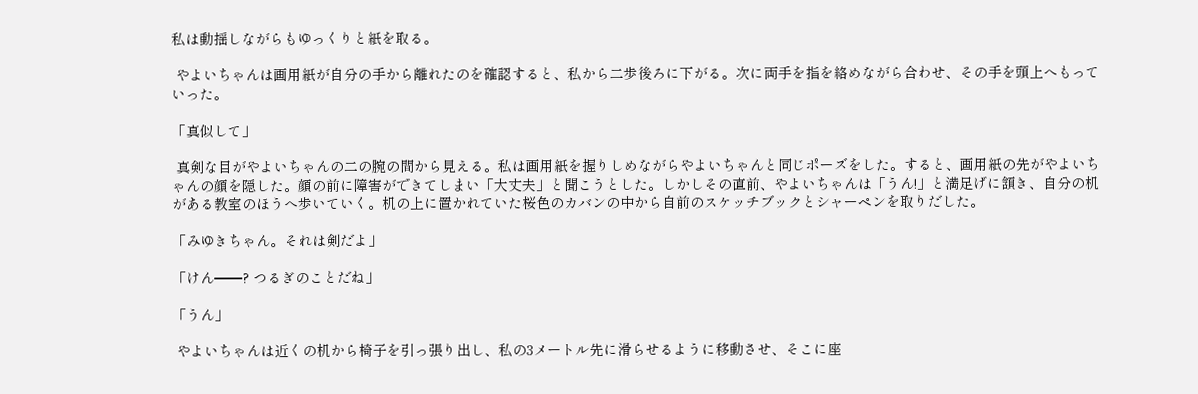私は動揺しながらもゆっくりと紙を取る。

 やよいちゃんは画用紙が自分の手から離れたのを確認すると、私から二歩後ろに下がる。次に両手を指を絡めながら合わせ、その手を頭上へもっていった。

「真似して」

 真剣な目がやよいちゃんの二の腕の間から見える。私は画用紙を握りしめながらやよいちゃんと同じポーズをした。すると、画用紙の先がやよいちゃんの顔を隠した。顔の前に障害ができてしまい「大丈夫」と聞こうとした。しかしその直前、やよいちゃんは「うん!」と満足げに頷き、自分の机がある教室のほうへ歩いていく。机の上に置かれていた桜色のカバンの中から自前のスケッチブックとシャーペンを取りだした。

「みゆきちゃん。それは剣だよ」

「けん━━? つるぎのことだね」

「うん」

 やよいちゃんは近くの机から椅子を引っ張り出し、私の3メートル先に滑らせるように移動させ、そこに座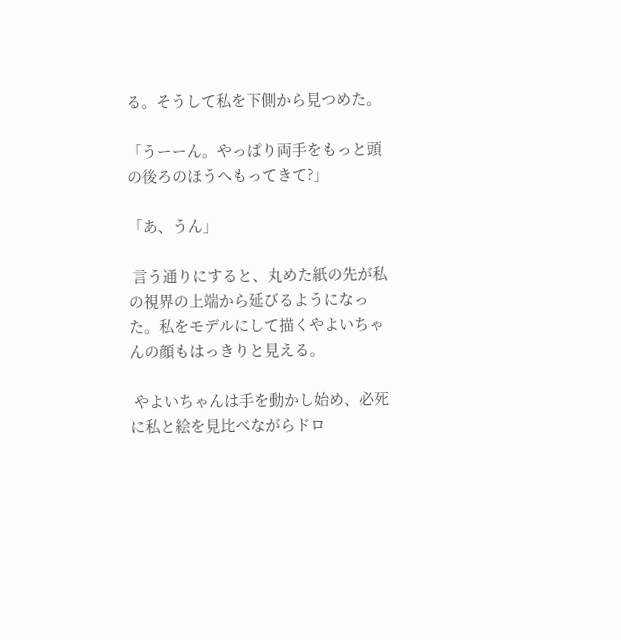る。そうして私を下側から見つめた。

「うーーん。やっぱり両手をもっと頭の後ろのほうへもってきて?」

「あ、うん」

 言う通りにすると、丸めた紙の先が私の視界の上端から延びるようになった。私をモデルにして描くやよいちゃんの顔もはっきりと見える。

 やよいちゃんは手を動かし始め、必死に私と絵を見比べながらドロ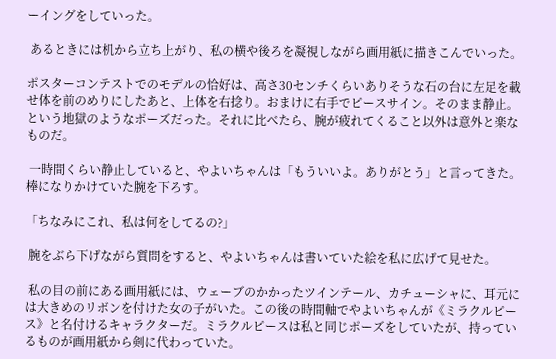ーイングをしていった。

 あるときには机から立ち上がり、私の横や後ろを凝視しながら画用紙に描きこんでいった。

ポスターコンテストでのモデルの恰好は、高さ30センチくらいありそうな石の台に左足を載せ体を前のめりにしたあと、上体を右捻り。おまけに右手でピースサイン。そのまま静止。という地獄のようなポーズだった。それに比べたら、腕が疲れてくること以外は意外と楽なものだ。

 一時間くらい静止していると、やよいちゃんは「もういいよ。ありがとう」と言ってきた。棒になりかけていた腕を下ろす。

「ちなみにこれ、私は何をしてるの?」

 腕をぶら下げながら質問をすると、やよいちゃんは書いていた絵を私に広げて見せた。

 私の目の前にある画用紙には、ウェーブのかかったツインテール、カチューシャに、耳元には大きめのリボンを付けた女の子がいた。この後の時間軸でやよいちゃんが《ミラクルピース》と名付けるキャラクターだ。ミラクルピースは私と同じポーズをしていたが、持っているものが画用紙から剣に代わっていた。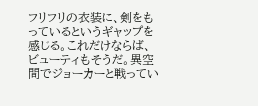フリフリの衣装に、剣をもっているというギャップを感じる。これだけならば、ビューティもそうだ。異空間でジョーカーと戦ってい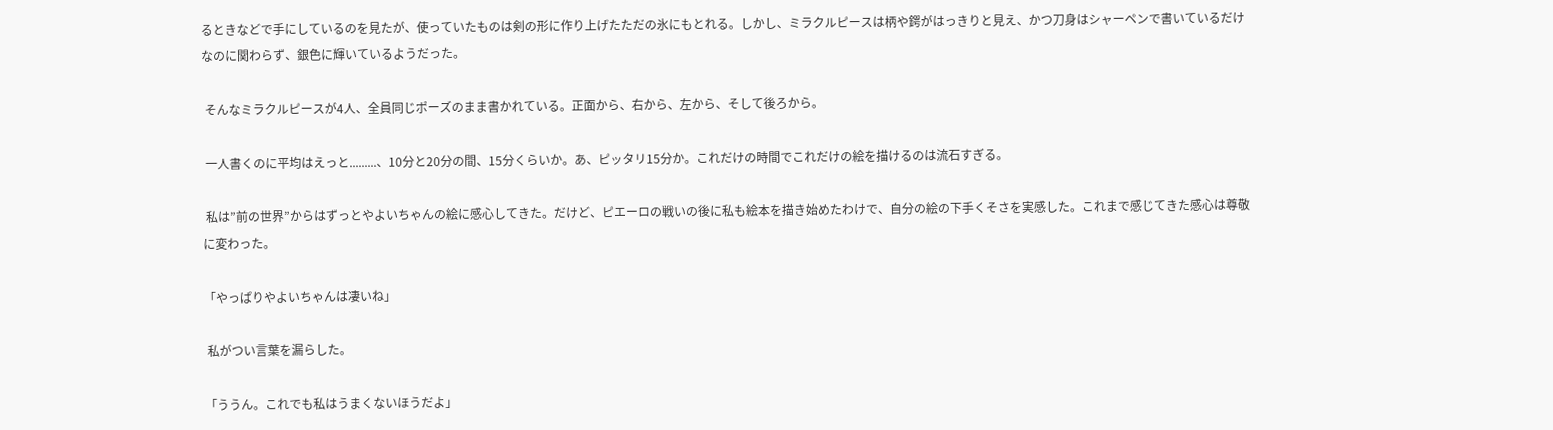るときなどで手にしているのを見たが、使っていたものは剣の形に作り上げたただの氷にもとれる。しかし、ミラクルピースは柄や鍔がはっきりと見え、かつ刀身はシャーペンで書いているだけなのに関わらず、銀色に輝いているようだった。

 そんなミラクルピースが4人、全員同じポーズのまま書かれている。正面から、右から、左から、そして後ろから。

 一人書くのに平均はえっと.........、10分と20分の間、15分くらいか。あ、ピッタリ15分か。これだけの時間でこれだけの絵を描けるのは流石すぎる。

 私は”前の世界”からはずっとやよいちゃんの絵に感心してきた。だけど、ピエーロの戦いの後に私も絵本を描き始めたわけで、自分の絵の下手くそさを実感した。これまで感じてきた感心は尊敬に変わった。

「やっぱりやよいちゃんは凄いね」

 私がつい言葉を漏らした。

「ううん。これでも私はうまくないほうだよ」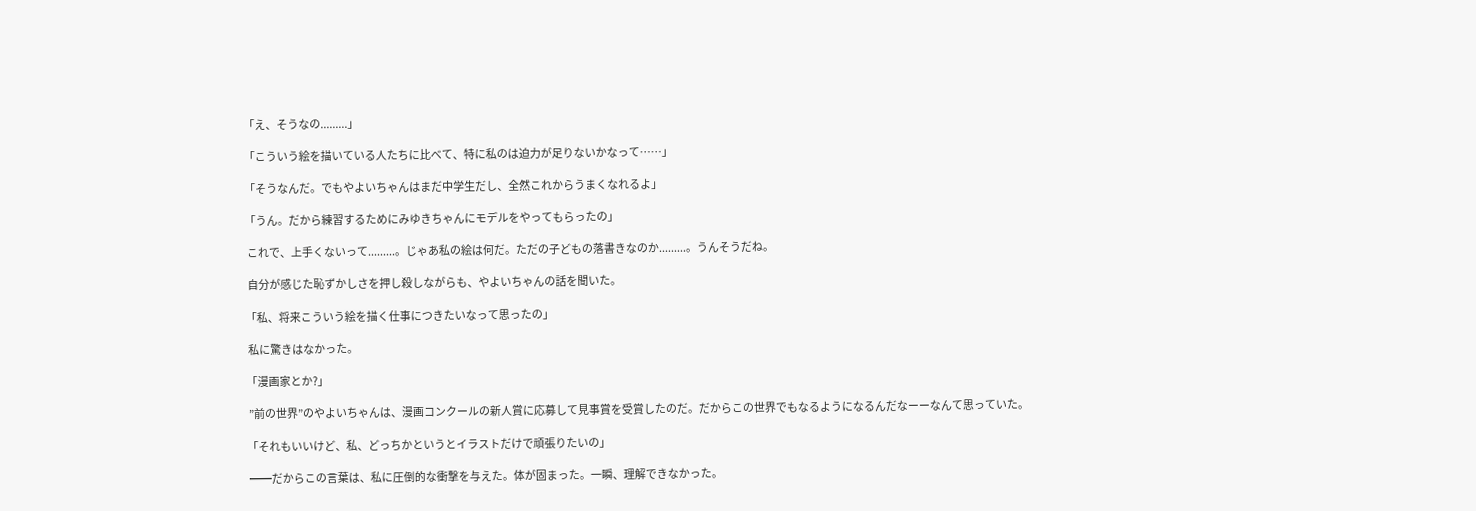「え、そうなの.........」

「こういう絵を描いている人たちに比べて、特に私のは迫力が足りないかなって……」

「そうなんだ。でもやよいちゃんはまだ中学生だし、全然これからうまくなれるよ」

「うん。だから練習するためにみゆきちゃんにモデルをやってもらったの」

 これで、上手くないって.........。じゃあ私の絵は何だ。ただの子どもの落書きなのか.........。うんそうだね。

 自分が感じた恥ずかしさを押し殺しながらも、やよいちゃんの話を聞いた。

「私、将来こういう絵を描く仕事につきたいなって思ったの」

 私に驚きはなかった。

「漫画家とか?」

 ”前の世界”のやよいちゃんは、漫画コンクールの新人賞に応募して見事賞を受賞したのだ。だからこの世界でもなるようになるんだなーーなんて思っていた。

「それもいいけど、私、どっちかというとイラストだけで頑張りたいの」

 ━━だからこの言葉は、私に圧倒的な衝撃を与えた。体が固まった。一瞬、理解できなかった。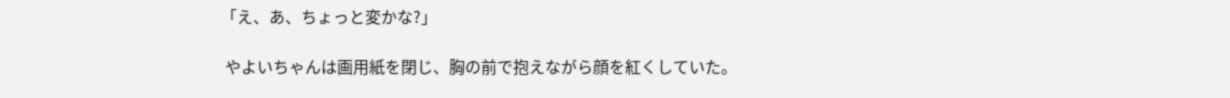「え、あ、ちょっと変かな?」

 やよいちゃんは画用紙を閉じ、胸の前で抱えながら顔を紅くしていた。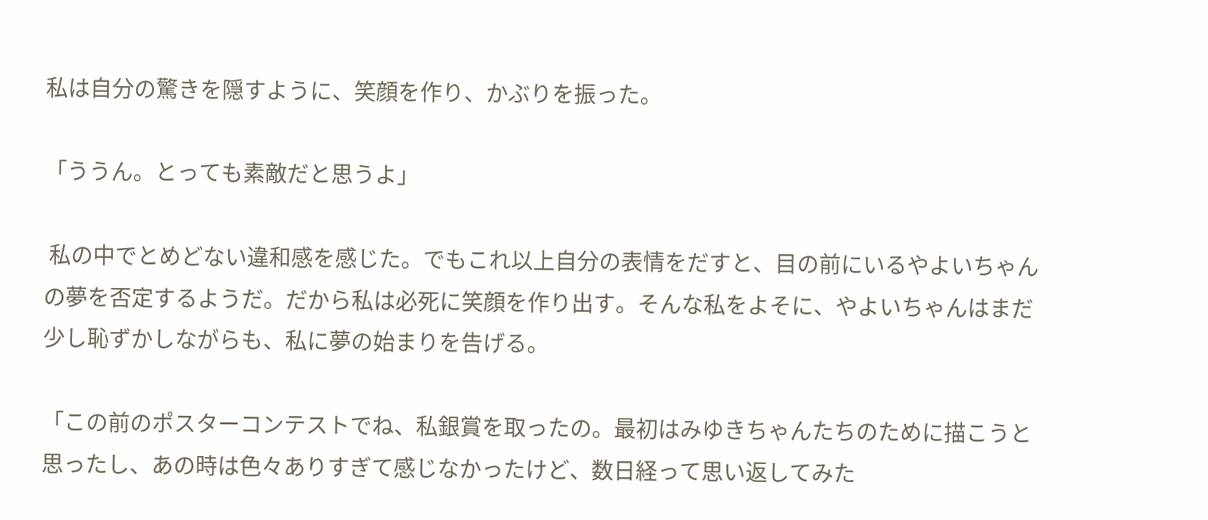私は自分の驚きを隠すように、笑顔を作り、かぶりを振った。

「ううん。とっても素敵だと思うよ」

 私の中でとめどない違和感を感じた。でもこれ以上自分の表情をだすと、目の前にいるやよいちゃんの夢を否定するようだ。だから私は必死に笑顔を作り出す。そんな私をよそに、やよいちゃんはまだ少し恥ずかしながらも、私に夢の始まりを告げる。

「この前のポスターコンテストでね、私銀賞を取ったの。最初はみゆきちゃんたちのために描こうと思ったし、あの時は色々ありすぎて感じなかったけど、数日経って思い返してみた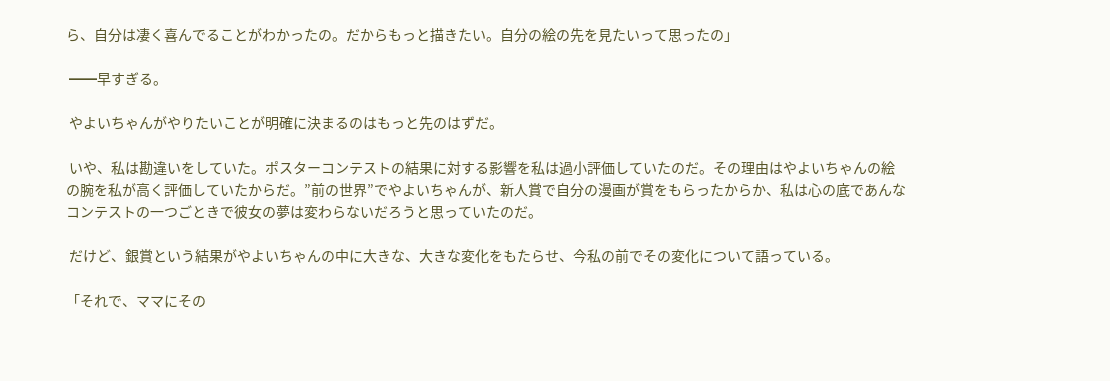ら、自分は凄く喜んでることがわかったの。だからもっと描きたい。自分の絵の先を見たいって思ったの」

 ━━早すぎる。

 やよいちゃんがやりたいことが明確に決まるのはもっと先のはずだ。

 いや、私は勘違いをしていた。ポスターコンテストの結果に対する影響を私は過小評価していたのだ。その理由はやよいちゃんの絵の腕を私が高く評価していたからだ。”前の世界”でやよいちゃんが、新人賞で自分の漫画が賞をもらったからか、私は心の底であんなコンテストの一つごときで彼女の夢は変わらないだろうと思っていたのだ。

 だけど、銀賞という結果がやよいちゃんの中に大きな、大きな変化をもたらせ、今私の前でその変化について語っている。

「それで、ママにその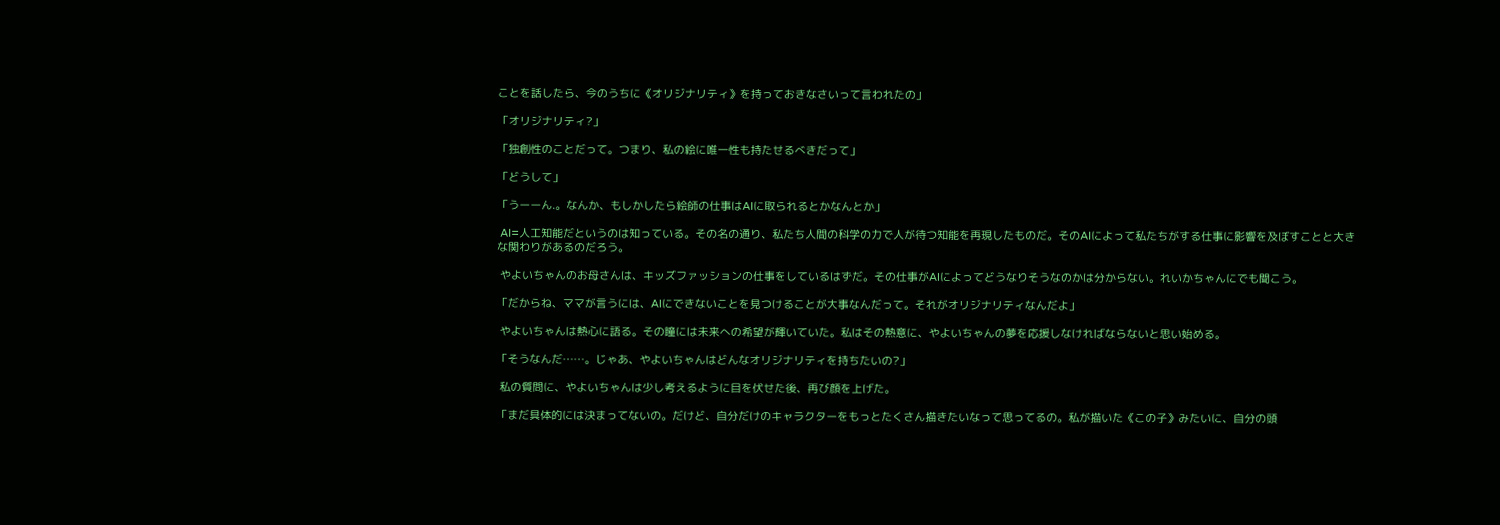ことを話したら、今のうちに《オリジナリティ》を持っておきなさいって言われたの」

「オリジナリティ?」

「独創性のことだって。つまり、私の絵に唯一性も持たせるべきだって」

「どうして」

「うーーん.。なんか、もしかしたら絵師の仕事はAIに取られるとかなんとか」

 AI=人工知能だというのは知っている。その名の通り、私たち人間の科学の力で人が待つ知能を再現したものだ。そのAIによって私たちがする仕事に影響を及ぼすことと大きな関わりがあるのだろう。

 やよいちゃんのお母さんは、キッズファッションの仕事をしているはずだ。その仕事がAIによってどうなりそうなのかは分からない。れいかちゃんにでも聞こう。

「だからね、ママが言うには、AIにできないことを見つけることが大事なんだって。それがオリジナリティなんだよ」

 やよいちゃんは熱心に語る。その瞳には未来への希望が輝いていた。私はその熱意に、やよいちゃんの夢を応援しなければならないと思い始める。

「そうなんだ……。じゃあ、やよいちゃんはどんなオリジナリティを持ちたいの?」

 私の質問に、やよいちゃんは少し考えるように目を伏せた後、再び顔を上げた。

「まだ具体的には決まってないの。だけど、自分だけのキャラクターをもっとたくさん描きたいなって思ってるの。私が描いた《この子》みたいに、自分の頭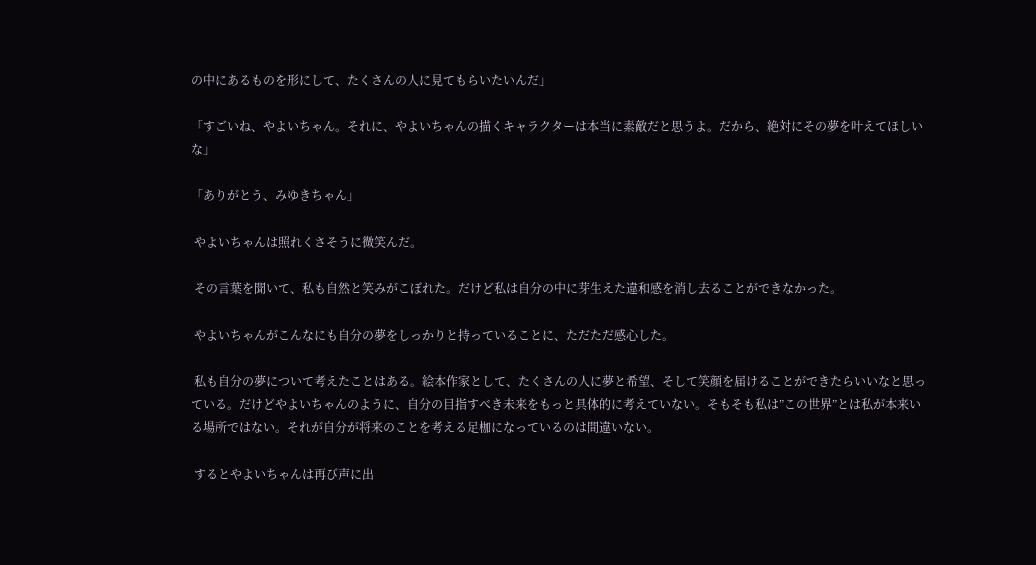の中にあるものを形にして、たくさんの人に見てもらいたいんだ」

「すごいね、やよいちゃん。それに、やよいちゃんの描くキャラクターは本当に素敵だと思うよ。だから、絶対にその夢を叶えてほしいな」

「ありがとう、みゆきちゃん」

 やよいちゃんは照れくさそうに微笑んだ。

 その言葉を聞いて、私も自然と笑みがこぼれた。だけど私は自分の中に芽生えた違和感を消し去ることができなかった。

 やよいちゃんがこんなにも自分の夢をしっかりと持っていることに、ただただ感心した。

 私も自分の夢について考えたことはある。絵本作家として、たくさんの人に夢と希望、そして笑顔を届けることができたらいいなと思っている。だけどやよいちゃんのように、自分の目指すべき未来をもっと具体的に考えていない。そもそも私は”この世界”とは私が本来いる場所ではない。それが自分が将来のことを考える足枷になっているのは間違いない。

 するとやよいちゃんは再び声に出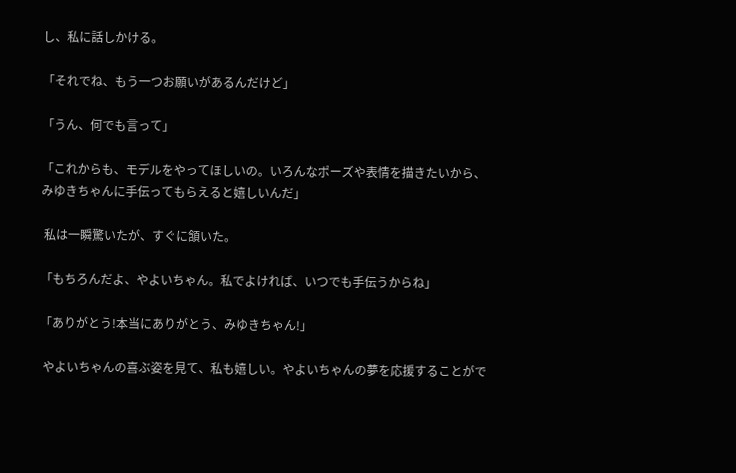し、私に話しかける。

「それでね、もう一つお願いがあるんだけど」

「うん、何でも言って」

「これからも、モデルをやってほしいの。いろんなポーズや表情を描きたいから、みゆきちゃんに手伝ってもらえると嬉しいんだ」

 私は一瞬驚いたが、すぐに頷いた。

「もちろんだよ、やよいちゃん。私でよければ、いつでも手伝うからね」

「ありがとう!本当にありがとう、みゆきちゃん!」

 やよいちゃんの喜ぶ姿を見て、私も嬉しい。やよいちゃんの夢を応援することがで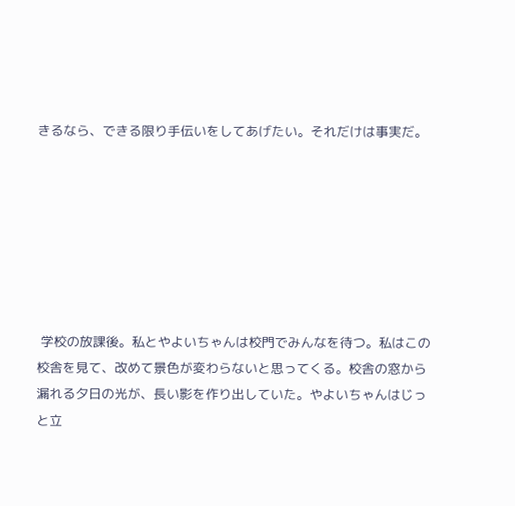きるなら、できる限り手伝いをしてあげたい。それだけは事実だ。







 学校の放課後。私とやよいちゃんは校門でみんなを待つ。私はこの校舎を見て、改めて景色が変わらないと思ってくる。校舎の窓から漏れる夕日の光が、長い影を作り出していた。やよいちゃんはじっと立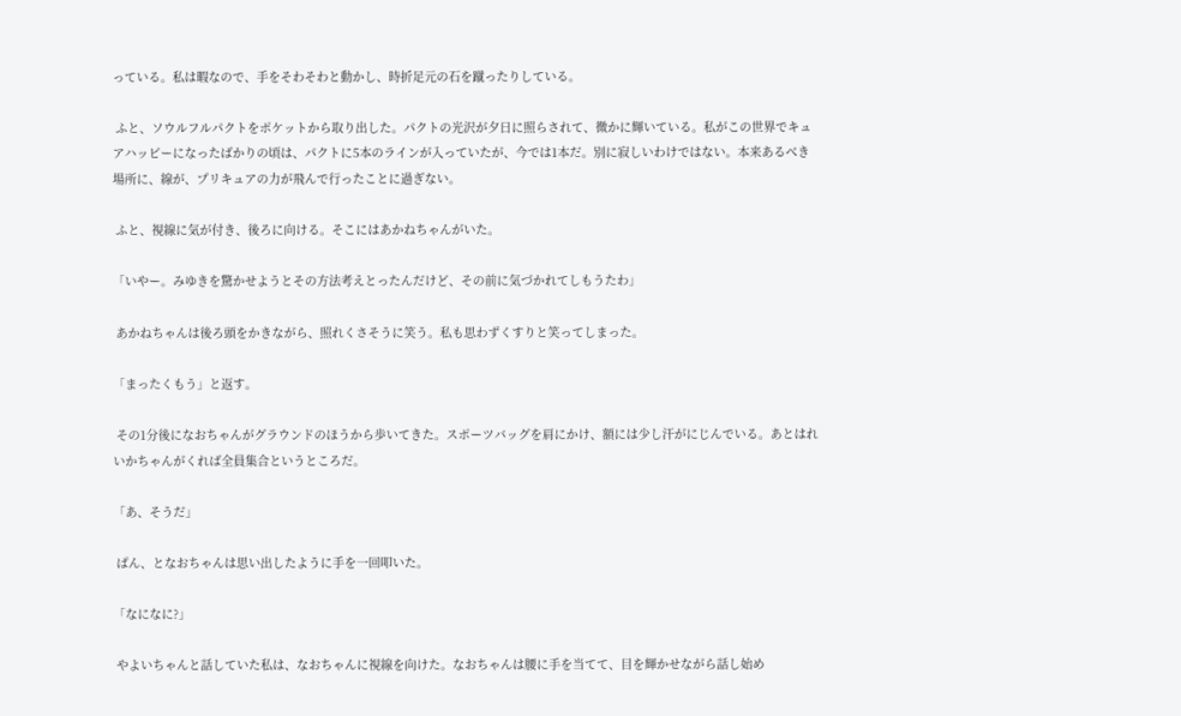っている。私は暇なので、手をそわそわと動かし、時折足元の石を蹴ったりしている。

 ふと、ソウルフルパクトをポケットから取り出した。パクトの光沢が夕日に照らされて、微かに輝いている。私がこの世界でキュアハッピーになったばかりの頃は、パクトに5本のラインが入っていたが、今では1本だ。別に寂しいわけではない。本来あるべき場所に、線が、プリキュアの力が飛んで行ったことに過ぎない。

 ふと、視線に気が付き、後ろに向ける。そこにはあかねちゃんがいた。

「いやー。みゆきを驚かせようとその方法考えとったんだけど、その前に気づかれてしもうたわ」

 あかねちゃんは後ろ頭をかきながら、照れくさそうに笑う。私も思わずくすりと笑ってしまった。

「まったくもう」と返す。

 その1分後になおちゃんがグラウンドのほうから歩いてきた。スポーツバッグを肩にかけ、額には少し汗がにじんでいる。あとはれいかちゃんがくれば全員集合というところだ。

「あ、そうだ」

 ぱん、となおちゃんは思い出したように手を一回叩いた。

「なになに?」

 やよいちゃんと話していた私は、なおちゃんに視線を向けた。なおちゃんは腰に手を当てて、目を輝かせながら話し始め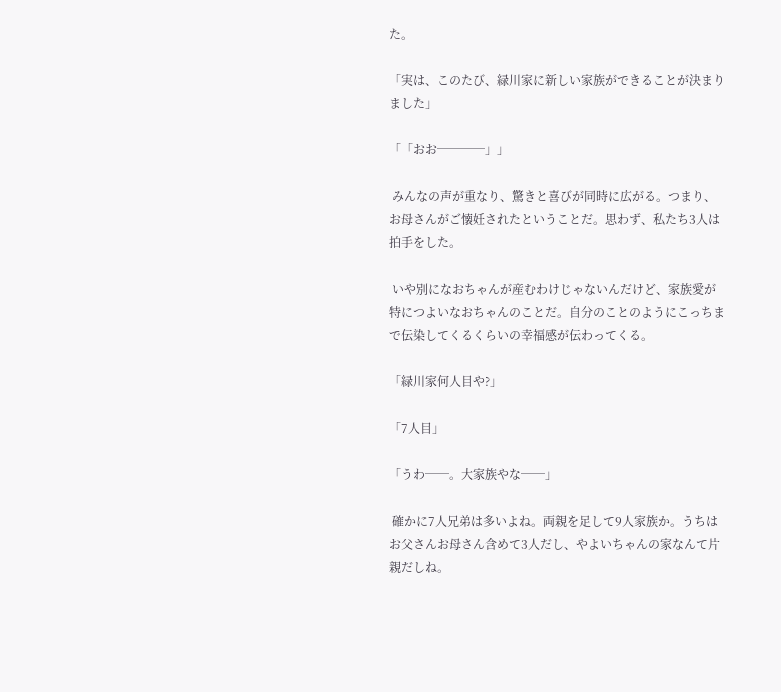た。

「実は、このたび、緑川家に新しい家族ができることが決まりました」

「「おお────」」

 みんなの声が重なり、驚きと喜びが同時に広がる。つまり、お母さんがご懐妊されたということだ。思わず、私たち3人は拍手をした。

 いや別になおちゃんが産むわけじゃないんだけど、家族愛が特につよいなおちゃんのことだ。自分のことのようにこっちまで伝染してくるくらいの幸福感が伝わってくる。

「緑川家何人目や?」

「7人目」

「うわ──。大家族やな──」

 確かに7人兄弟は多いよね。両親を足して9人家族か。うちはお父さんお母さん含めて3人だし、やよいちゃんの家なんて片親だしね。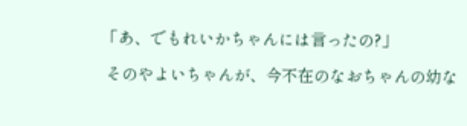「あ、でもれいかちゃんには言ったの?」

 そのやよいちゃんが、今不在のなおちゃんの幼な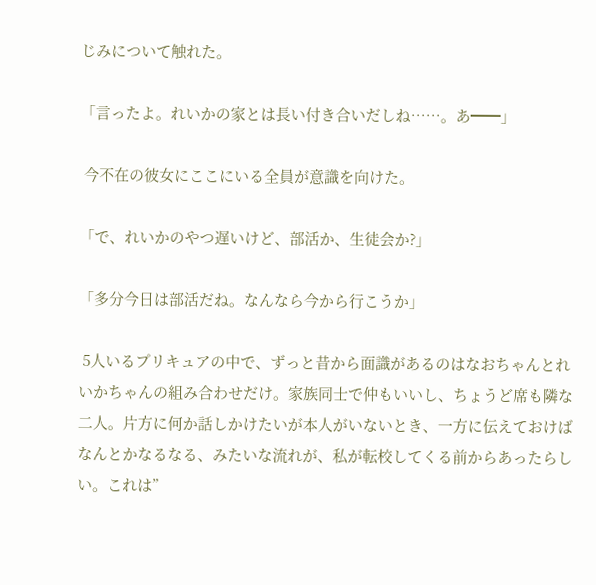じみについて触れた。

「言ったよ。れいかの家とは長い付き合いだしね……。あ━━」

 今不在の彼女にここにいる全員が意識を向けた。

「で、れいかのやつ遅いけど、部活か、生徒会か?」

「多分今日は部活だね。なんなら今から行こうか」

 5人いるプリキュアの中で、ずっと昔から面識があるのはなおちゃんとれいかちゃんの組み合わせだけ。家族同士で仲もいいし、ちょうど席も隣な二人。片方に何か話しかけたいが本人がいないとき、一方に伝えておけばなんとかなるなる、みたいな流れが、私が転校してくる前からあったらしい。これは”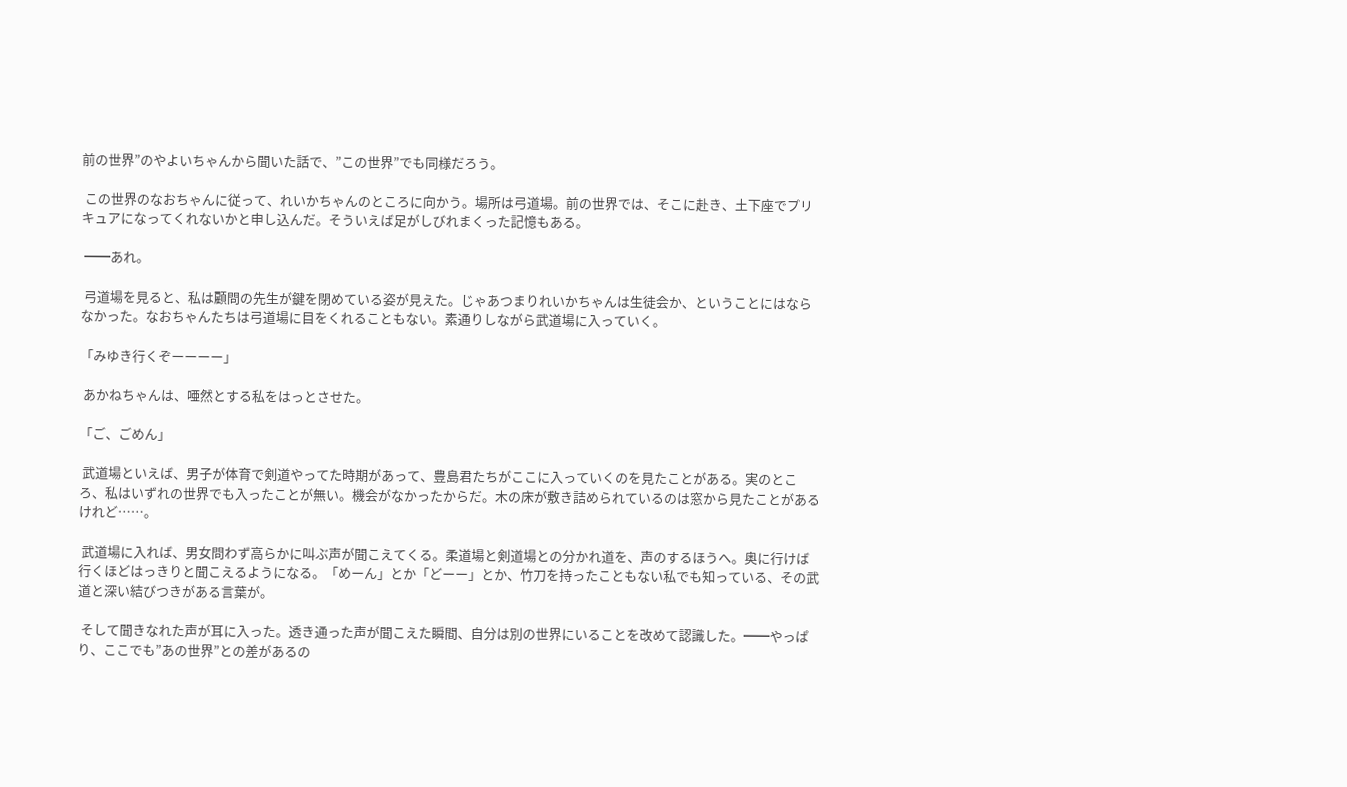前の世界”のやよいちゃんから聞いた話で、”この世界”でも同様だろう。

 この世界のなおちゃんに従って、れいかちゃんのところに向かう。場所は弓道場。前の世界では、そこに赴き、土下座でプリキュアになってくれないかと申し込んだ。そういえば足がしびれまくった記憶もある。

 ━━あれ。

 弓道場を見ると、私は顧問の先生が鍵を閉めている姿が見えた。じゃあつまりれいかちゃんは生徒会か、ということにはならなかった。なおちゃんたちは弓道場に目をくれることもない。素通りしながら武道場に入っていく。

「みゆき行くぞーーーー」

 あかねちゃんは、唖然とする私をはっとさせた。

「ご、ごめん」

 武道場といえば、男子が体育で剣道やってた時期があって、豊島君たちがここに入っていくのを見たことがある。実のところ、私はいずれの世界でも入ったことが無い。機会がなかったからだ。木の床が敷き詰められているのは窓から見たことがあるけれど……。

 武道場に入れば、男女問わず高らかに叫ぶ声が聞こえてくる。柔道場と剣道場との分かれ道を、声のするほうへ。奥に行けば行くほどはっきりと聞こえるようになる。「めーん」とか「どーー」とか、竹刀を持ったこともない私でも知っている、その武道と深い結びつきがある言葉が。

 そして聞きなれた声が耳に入った。透き通った声が聞こえた瞬間、自分は別の世界にいることを改めて認識した。━━やっぱり、ここでも”あの世界”との差があるの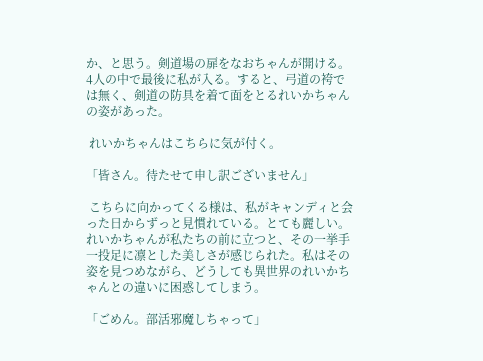か、と思う。剣道場の扉をなおちゃんが開ける。4人の中で最後に私が入る。すると、弓道の袴では無く、剣道の防具を着て面をとるれいかちゃんの姿があった。

 れいかちゃんはこちらに気が付く。

「皆さん。待たせて申し訳ございません」

 こちらに向かってくる様は、私がキャンディと会った日からずっと見慣れている。とても麗しい。れいかちゃんが私たちの前に立つと、その一挙手一投足に凛とした美しさが感じられた。私はその姿を見つめながら、どうしても異世界のれいかちゃんとの違いに困惑してしまう。

「ごめん。部活邪魔しちゃって」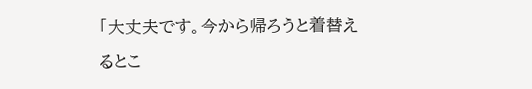「大丈夫です。今から帰ろうと着替えるとこ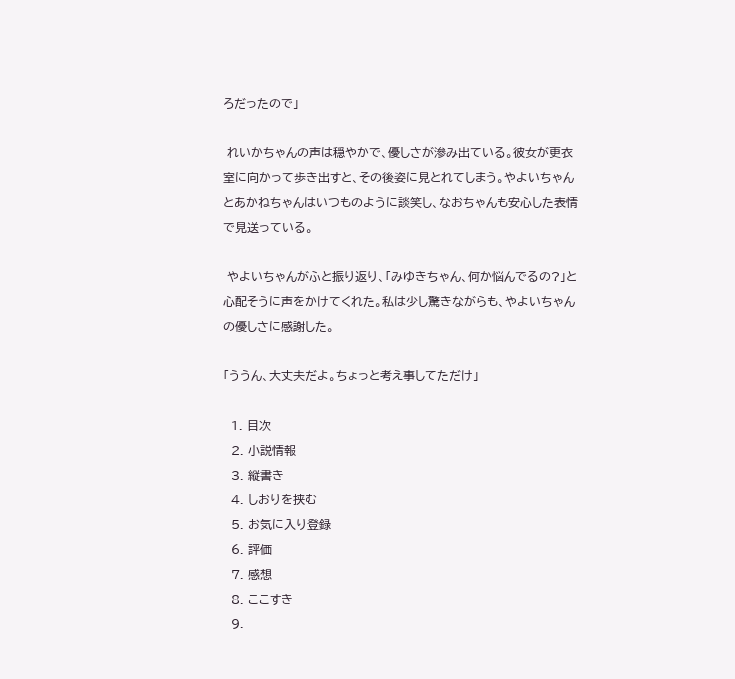ろだったので」

 れいかちゃんの声は穏やかで、優しさが滲み出ている。彼女が更衣室に向かって歩き出すと、その後姿に見とれてしまう。やよいちゃんとあかねちゃんはいつものように談笑し、なおちゃんも安心した表情で見送っている。

 やよいちゃんがふと振り返り、「みゆきちゃん、何か悩んでるの?」と心配そうに声をかけてくれた。私は少し驚きながらも、やよいちゃんの優しさに感謝した。

「ううん、大丈夫だよ。ちょっと考え事してただけ」

  1. 目次
  2. 小説情報
  3. 縦書き
  4. しおりを挟む
  5. お気に入り登録
  6. 評価
  7. 感想
  8. ここすき
  9.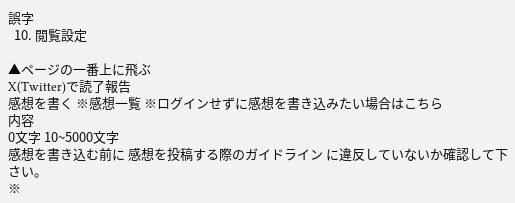誤字
  10. 閲覧設定

▲ページの一番上に飛ぶ
X(Twitter)で読了報告
感想を書く ※感想一覧 ※ログインせずに感想を書き込みたい場合はこちら
内容
0文字 10~5000文字
感想を書き込む前に 感想を投稿する際のガイドライン に違反していないか確認して下さい。
※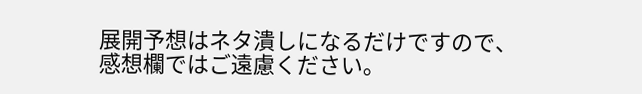展開予想はネタ潰しになるだけですので、感想欄ではご遠慮ください。